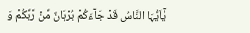یٰۤاَیُّہَا النَّاسُ قَدۡ جَآءَکُمۡ بُرۡہَانٌ مِّنۡ رَّبِّکُمۡ وَ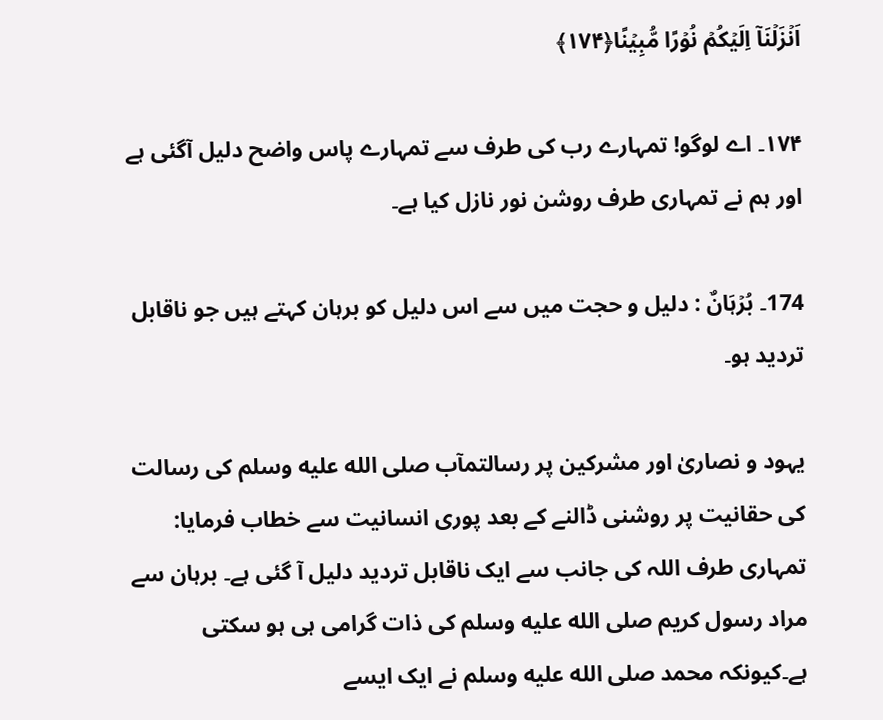اَنۡزَلۡنَاۤ اِلَیۡکُمۡ نُوۡرًا مُّبِیۡنًا﴿۱۷۴﴾

۱۷۴۔ اے لوگو! تمہارے رب کی طرف سے تمہارے پاس واضح دلیل آگئی ہے اور ہم نے تمہاری طرف روشن نور نازل کیا ہے۔

174۔ بُرۡہَانٌ : دلیل و حجت میں سے اس دلیل کو برہان کہتے ہیں جو ناقابل تردید ہو۔

یہود و نصاریٰ اور مشرکین پر رسالتمآب صلى الله عليه وسلم کی رسالت کی حقانیت پر روشنی ڈالنے کے بعد پوری انسانیت سے خطاب فرمایا: تمہاری طرف اللہ کی جانب سے ایک ناقابل تردید دلیل آ گئی ہے۔ برہان سے مراد رسول کریم صلى الله عليه وسلم کی ذات گرامی ہی ہو سکتی ہے۔کیونکہ محمد صلى الله عليه وسلم نے ایک ایسے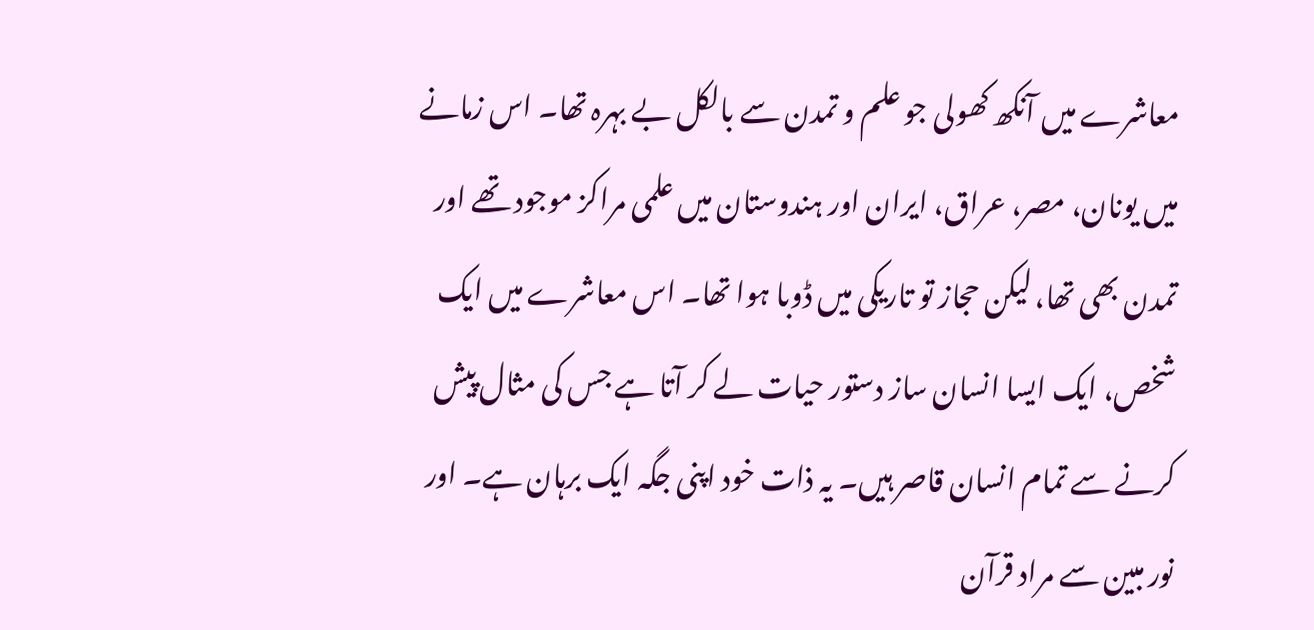معاشرے میں آنکھ کھولی جو علم و تمدن سے بالکل بے بہرہ تھا۔ اس زمانے میں یونان، مصر، عراق، ایران اور ہندوستان میں علمی مراکز موجود تھے اور تمدن بھی تھا، لیکن حجاز تو تاریکی میں ڈوبا ہوا تھا۔ اس معاشرے میں ایک شخص، ایک ایسا انسان ساز دستور حیات لے کر آتا ہے جس کی مثال پیش کرنے سے تمام انسان قاصر ہیں۔ یہ ذات خود اپنی جگہ ایک برہان ہے۔ اور نور مبین سے مراد قرآن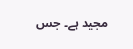مجید ہے۔ جس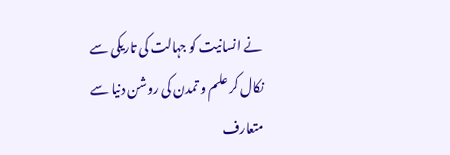نے انسانیت کو جہالت کی تاریکی سے نکال کر علم و تمدن کی روشن دنیا سے متعارف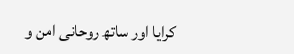کرایا اور ساتھ روحانی امن و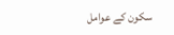سکون کے عوامل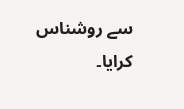سے روشناس کرایا۔